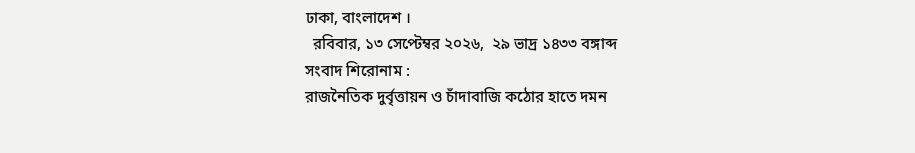ঢাকা, বাংলাদেশ ।
  রবিবার, ১৩ সেপ্টেম্বর ২০২৬,  ২৯ ভাদ্র ১৪৩৩ বঙ্গাব্দ
সংবাদ শিরোনাম :
রাজনৈতিক দুর্বৃত্তায়ন ও চাঁদাবাজি কঠোর হাতে দমন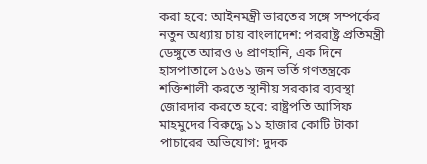করা হবে: আইনমন্ত্রী ভারতের সঙ্গে সম্পর্কের নতুন অধ্যায় চায় বাংলাদেশ: পররাষ্ট্র প্রতিমন্ত্রী ডেঙ্গুতে আরও ৬ প্রাণহানি, এক দিনে হাসপাতালে ১৫৬১ জন ভর্তি গণতন্ত্রকে শক্তিশালী করতে স্থানীয় সরকার ব্যবস্থা জোরদার করতে হবে: রাষ্ট্রপতি আসিফ মাহমুদের বিরুদ্ধে ১১ হাজার কোটি টাকা পাচারের অভিযোগ: দুদক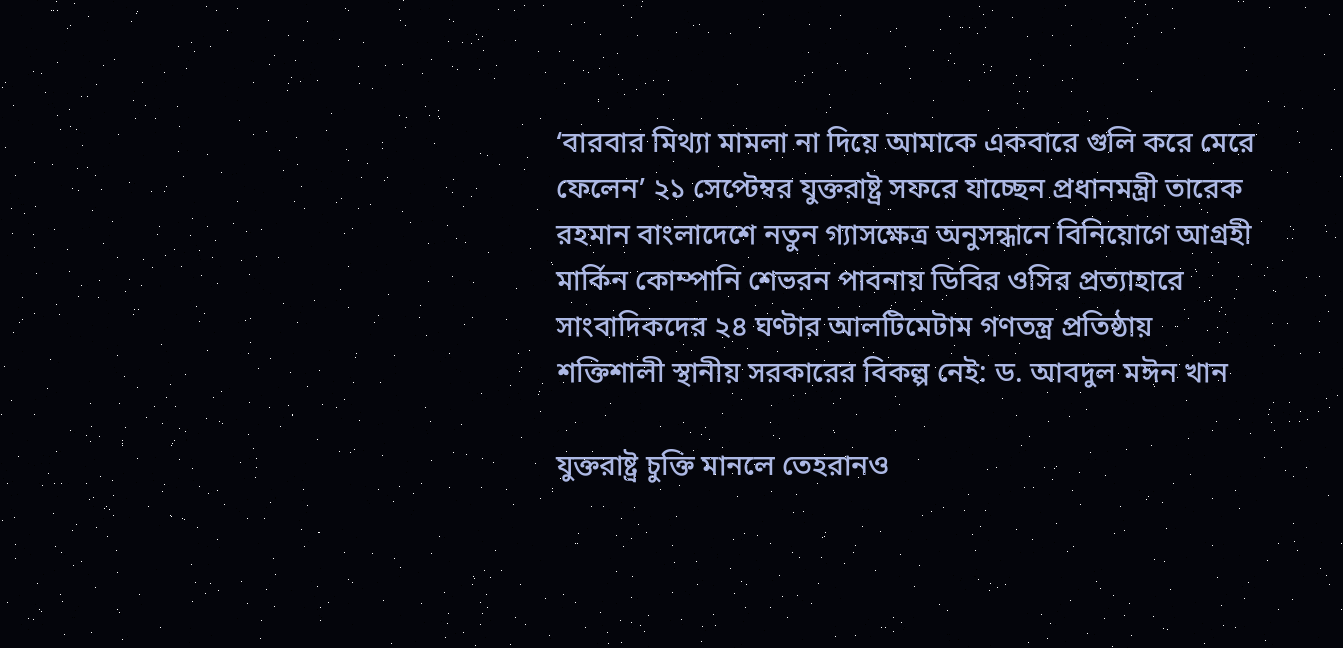‘বারবার মিথ্যা মামলা না দিয়ে আমাকে একবারে গুলি করে মেরে ফেলেন’ ২১ সেপ্টেম্বর যুক্তরাষ্ট্র সফরে যাচ্ছেন প্রধানমন্ত্রী তারেক রহমান বাংলাদেশে নতুন গ্যাসক্ষেত্র অনুসন্ধানে বিনিয়োগে আগ্রহী মার্কিন কোম্পানি শেভরন পাবনায় ডিবির ওসির প্রত্যাহারে সাংবাদিকদের ২৪ ঘণ্টার আলটিমেটাম গণতন্ত্র প্রতিষ্ঠায় শক্তিশালী স্থানীয় সরকারের বিকল্প নেই: ড. আবদুল মঈন খান

যুক্তরাষ্ট্র চুক্তি মানলে তেহরানও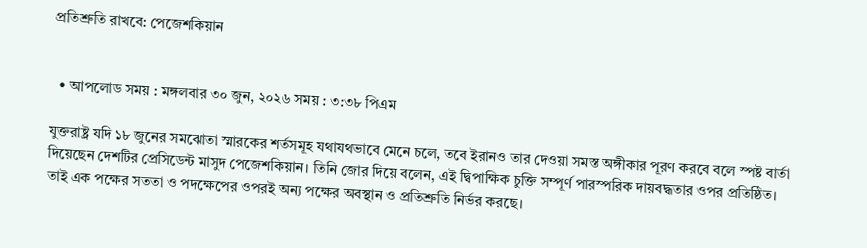প্রতিশ্রুতি রাখবে: পেজেশকিয়ান


  • আপলোড সময় : মঙ্গলবার ৩০ জুন, ২০২৬ সময় : ৩:৩৮ পিএম

যুক্তরাষ্ট্র যদি ১৮ জুনের সমঝোতা স্মারকের শর্তসমূহ যথাযথভাবে মেনে চলে, তবে ইরানও তার দেওয়া সমস্ত অঙ্গীকার পূরণ করবে বলে স্পষ্ট বার্তা দিয়েছেন দেশটির প্রেসিডেন্ট মাসুদ পেজেশকিয়ান। তিনি জোর দিয়ে বলেন, এই দ্বিপাক্ষিক চুক্তি সম্পূর্ণ পারস্পরিক দায়বদ্ধতার ওপর প্রতিষ্ঠিত। তাই এক পক্ষের সততা ও পদক্ষেপের ওপরই অন্য পক্ষের অবস্থান ও প্রতিশ্রুতি নির্ভর করছে।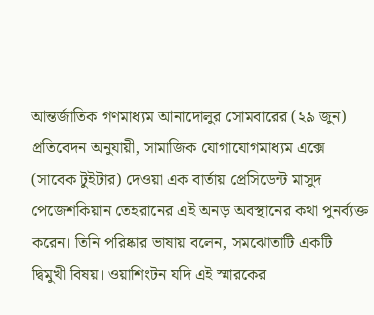আন্তর্জাতিক গণমাধ্যম আনাদোলুর সোমবারের (২৯ জুন) প্রতিবেদন অনুযায়ী, সামাজিক যোগাযোগমাধ্যম এক্সে (সাবেক টুইটার) দেওয়া এক বার্তায় প্রেসিডেন্ট মাসুদ পেজেশকিয়ান তেহরানের এই অনড় অবস্থানের কথা পুনর্ব্যক্ত করেন। তিনি পরিষ্কার ভাষায় বলেন, সমঝোতাটি একটি দ্বিমুখী বিষয়। ওয়াশিংটন যদি এই স্মারকের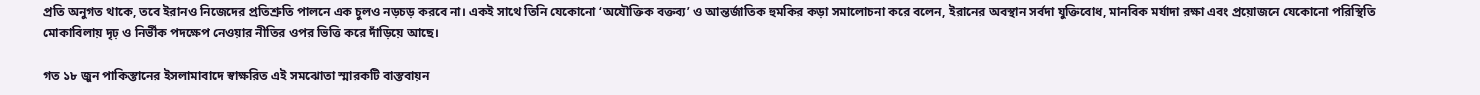প্রতি অনুগত থাকে, তবে ইরানও নিজেদের প্রতিশ্রুতি পালনে এক চুলও নড়চড় করবে না। একই সাথে তিনি যেকোনো ‘অযৌক্তিক বক্তব্য’ ও আন্তর্জাতিক হুমকির কড়া সমালোচনা করে বলেন, ইরানের অবস্থান সর্বদা যুক্তিবোধ, মানবিক মর্যাদা রক্ষা এবং প্রয়োজনে যেকোনো পরিস্থিতি মোকাবিলায় দৃঢ় ও নির্ভীক পদক্ষেপ নেওয়ার নীতির ওপর ভিত্তি করে দাঁড়িয়ে আছে।

গত ১৮ জুন পাকিস্তানের ইসলামাবাদে স্বাক্ষরিত এই সমঝোতা স্মারকটি বাস্তবায়ন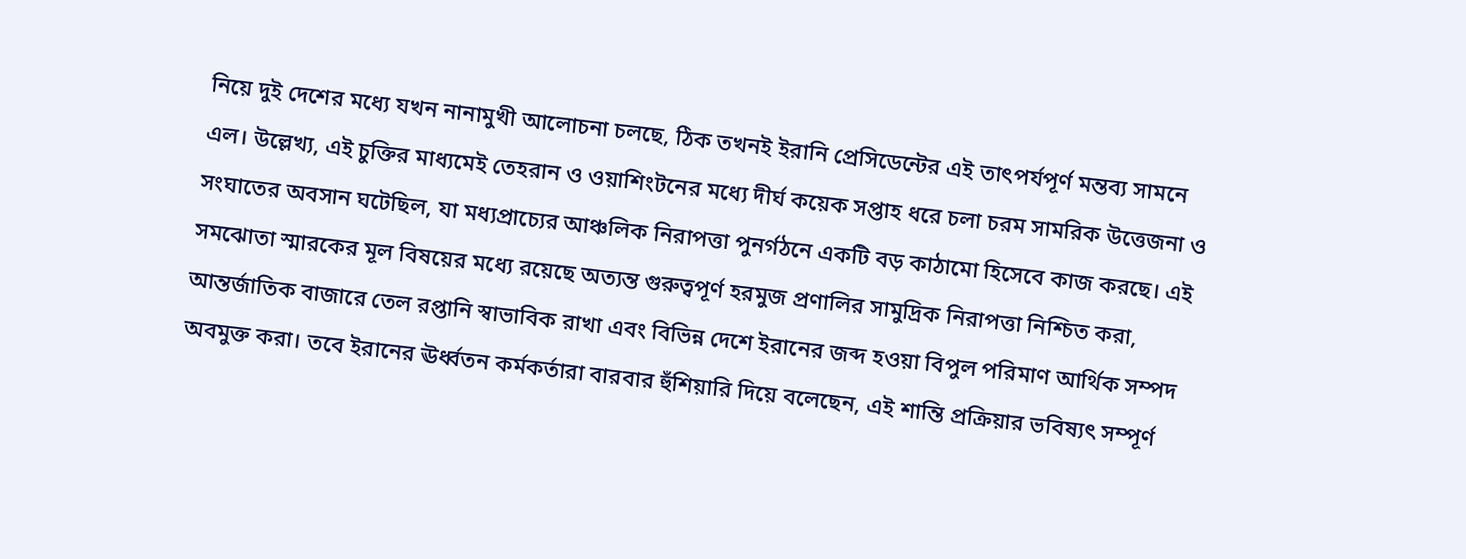নিয়ে দুই দেশের মধ্যে যখন নানামুখী আলোচনা চলছে, ঠিক তখনই ইরানি প্রেসিডেন্টের এই তাৎপর্যপূর্ণ মন্তব্য সামনে এল। উল্লেখ্য, এই চুক্তির মাধ্যমেই তেহরান ও ওয়াশিংটনের মধ্যে দীর্ঘ কয়েক সপ্তাহ ধরে চলা চরম সামরিক উত্তেজনা ও সংঘাতের অবসান ঘটেছিল, যা মধ্যপ্রাচ্যের আঞ্চলিক নিরাপত্তা পুনর্গঠনে একটি বড় কাঠামো হিসেবে কাজ করছে। এই সমঝোতা স্মারকের মূল বিষয়ের মধ্যে রয়েছে অত্যন্ত গুরুত্বপূর্ণ হরমুজ প্রণালির সামুদ্রিক নিরাপত্তা নিশ্চিত করা, আন্তর্জাতিক বাজারে তেল রপ্তানি স্বাভাবিক রাখা এবং বিভিন্ন দেশে ইরানের জব্দ হওয়া বিপুল পরিমাণ আর্থিক সম্পদ অবমুক্ত করা। তবে ইরানের ঊর্ধ্বতন কর্মকর্তারা বারবার হুঁশিয়ারি দিয়ে বলেছেন, এই শান্তি প্রক্রিয়ার ভবিষ্যৎ সম্পূর্ণ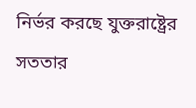নির্ভর করছে যুক্তরাষ্ট্রের সততার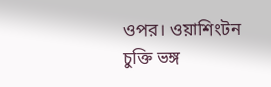ওপর। ওয়াশিংটন চুক্তি ভঙ্গ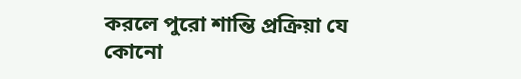করলে পুরো শান্তি প্রক্রিয়া যে কোনো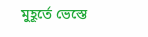মুহূর্তে ভেস্তে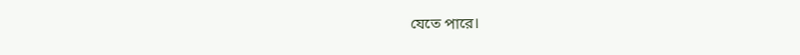যেতে পারে।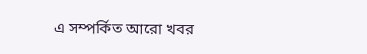এ সম্পর্কিত আরো খবর